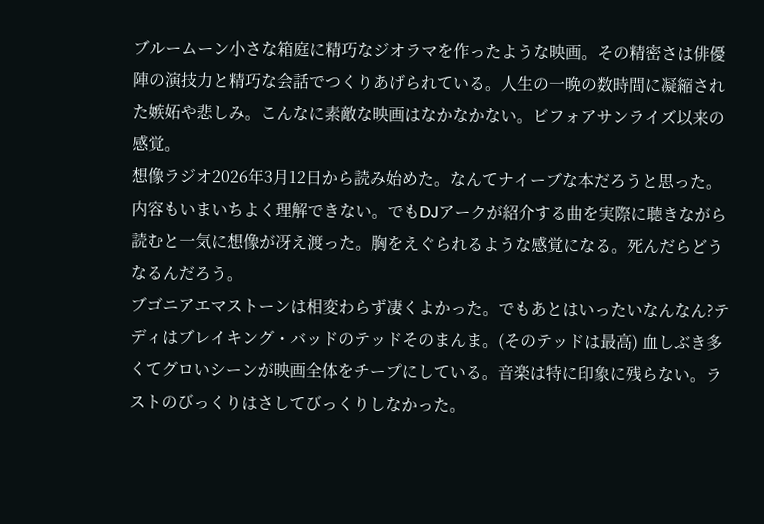ブルームーン小さな箱庭に精巧なジオラマを作ったような映画。その精密さは俳優陣の演技力と精巧な会話でつくりあげられている。人生の一晩の数時間に凝縮された嫉妬や悲しみ。こんなに素敵な映画はなかなかない。ビフォアサンライズ以来の感覚。
想像ラジオ2026年3月12日から読み始めた。なんてナイーブな本だろうと思った。内容もいまいちよく理解できない。でもDJアークが紹介する曲を実際に聴きながら読むと一気に想像が冴え渡った。胸をえぐられるような感覚になる。死んだらどうなるんだろう。
ブゴニアエマストーンは相変わらず凄くよかった。でもあとはいったいなんなん?テディはブレイキング・バッドのテッドそのまんま。(そのテッドは最高) 血しぶき多くてグロいシーンが映画全体をチープにしている。音楽は特に印象に残らない。ラストのびっくりはさしてびっくりしなかった。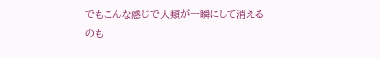でもこんな感じで人類が一瞬にして消えるのも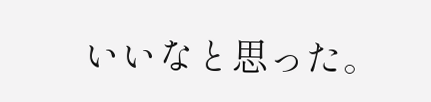いいなと思った。